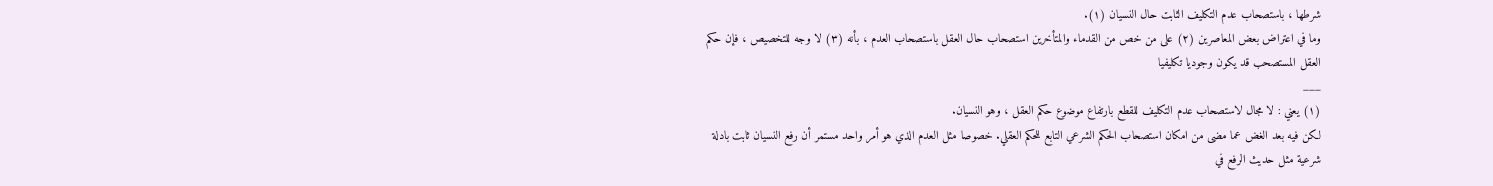شرطها ، باستصحاب عدم التكليف الثابت حال النسيان (١).
وما في اعتراض بعض المعاصرين (٢) على من خص من القدماء والمتأخرين استصحاب حال العقل باستصحاب العدم ، بأنه (٣) لا وجه للتخصيص ، فإن حكم العقل المستصحب قد يكون وجوديا تكليفيا
___
(١) يعني : لا مجال لاستصحاب عدم التكليف للقطع بارتفاع موضوع حكم العقل ، وهو النسيان.
لكن فيه بعد الغض عما مضى من امكان استصحاب الحكم الشرعي التابع للحكم العقلي. خصوصا مثل العدم الذي هو أمر واحد مستمر أن رفع النسيان ثابت بادلة شرعية مثل حديث الرفع في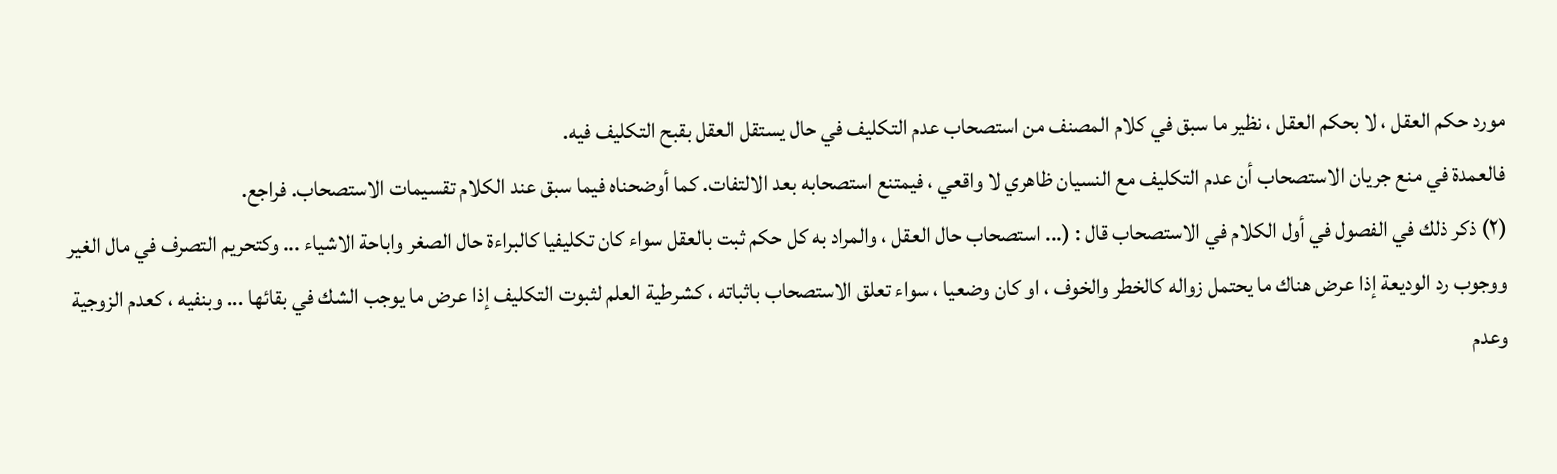مورد حكم العقل ، لا بحكم العقل ، نظير ما سبق في كلام المصنف من استصحاب عدم التكليف في حال يستقل العقل بقبح التكليف فيه.
فالعمدة في منع جريان الاستصحاب أن عدم التكليف مع النسيان ظاهري لا واقعي ، فيمتنع استصحابه بعد الالتفات. كما أوضحناه فيما سبق عند الكلام تقسيمات الاستصحاب. فراجع.
(٢) ذكر ذلك في الفصول في أول الكلام في الاستصحاب قال : (... استصحاب حال العقل ، والمراد به كل حكم ثبت بالعقل سواء كان تكليفيا كالبراءة حال الصغر واباحة الاشياء ... وكتحريم التصرف في مال الغير ووجوب رد الوديعة إذا عرض هناك ما يحتمل زواله كالخطر والخوف ، او كان وضعيا ، سواء تعلق الاستصحاب باثباته ، كشرطية العلم لثبوت التكليف إذا عرض ما يوجب الشك في بقائها ... وبنفيه ، كعدم الزوجية وعدم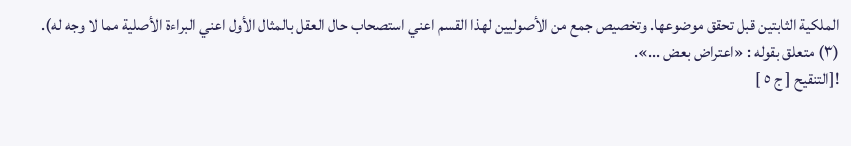الملكية الثابتين قبل تحقق موضوعها. وتخصيص جمع من الأصوليين لهذا القسم اعني استصحاب حال العقل بالمثال الأول اعني البراءة الأصلية مما لا وجه له).
(٣) متعلق بقوله : «اعتراض بعض ...».
![التنقيح [ ج ٥ ]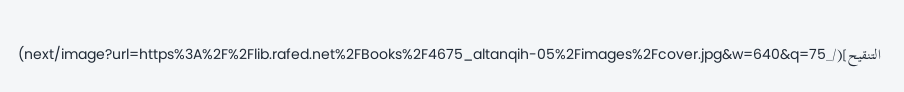التنقيح](/_next/image?url=https%3A%2F%2Flib.rafed.net%2FBooks%2F4675_altanqih-05%2Fimages%2Fcover.jpg&w=640&q=75)